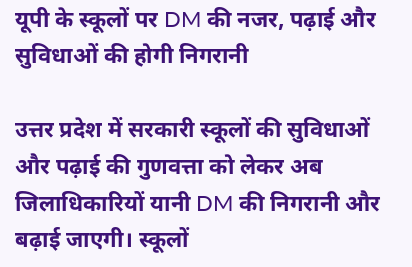यूपी के स्कूलों पर DM की नजर, पढ़ाई और सुविधाओं की होगी निगरानी

उत्तर प्रदेश में सरकारी स्कूलों की सुविधाओं और पढ़ाई की गुणवत्ता को लेकर अब जिलाधिकारियों यानी DM की निगरानी और बढ़ाई जाएगी। स्कूलों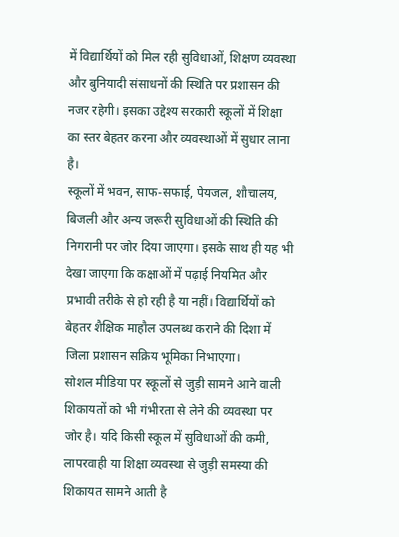में विद्यार्थियों को मिल रही सुविधाओं, शिक्षण व्यवस्था और बुनियादी संसाधनों की स्थिति पर प्रशासन की नजर रहेगी। इसका उद्देश्य सरकारी स्कूलों में शिक्षा का स्तर बेहतर करना और व्यवस्थाओं में सुधार लाना है।
स्कूलों में भवन, साफ-सफाई, पेयजल, शौचालय, बिजली और अन्य जरूरी सुविधाओं की स्थिति की निगरानी पर जोर दिया जाएगा। इसके साथ ही यह भी देखा जाएगा कि कक्षाओं में पढ़ाई नियमित और प्रभावी तरीके से हो रही है या नहीं। विद्यार्थियों को बेहतर शैक्षिक माहौल उपलब्ध कराने की दिशा में जिला प्रशासन सक्रिय भूमिका निभाएगा।
सोशल मीडिया पर स्कूलों से जुड़ी सामने आने वाली शिकायतों को भी गंभीरता से लेने की व्यवस्था पर जोर है। यदि किसी स्कूल में सुविधाओं की कमी, लापरवाही या शिक्षा व्यवस्था से जुड़ी समस्या की शिकायत सामने आती है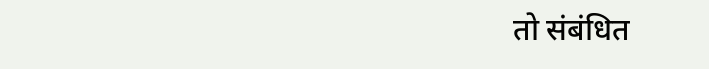तो संबंधित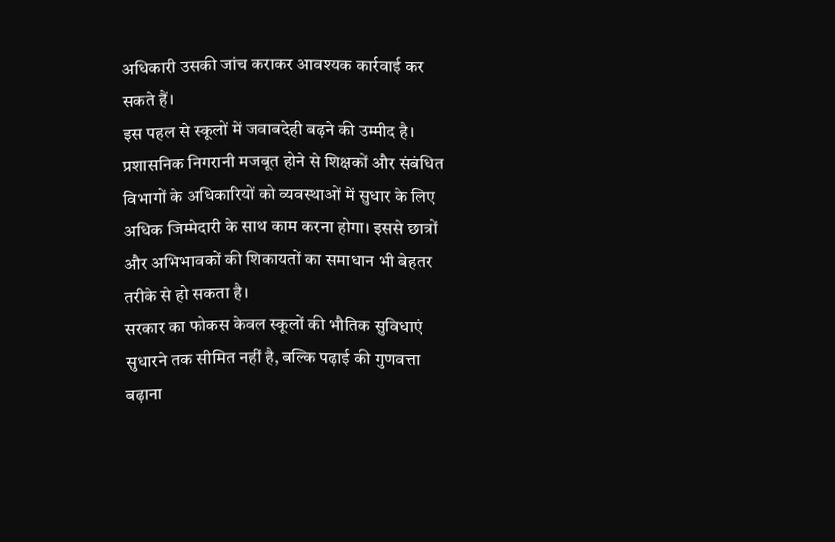अधिकारी उसकी जांच कराकर आवश्यक कार्रवाई कर सकते हैं।
इस पहल से स्कूलों में जवाबदेही बढ़ने की उम्मीद है। प्रशासनिक निगरानी मजबूत होने से शिक्षकों और संबंधित विभागों के अधिकारियों को व्यवस्थाओं में सुधार के लिए अधिक जिम्मेदारी के साथ काम करना होगा। इससे छात्रों और अभिभावकों की शिकायतों का समाधान भी बेहतर तरीके से हो सकता है।
सरकार का फोकस केवल स्कूलों की भौतिक सुविधाएं सुधारने तक सीमित नहीं है, बल्कि पढ़ाई की गुणवत्ता बढ़ाना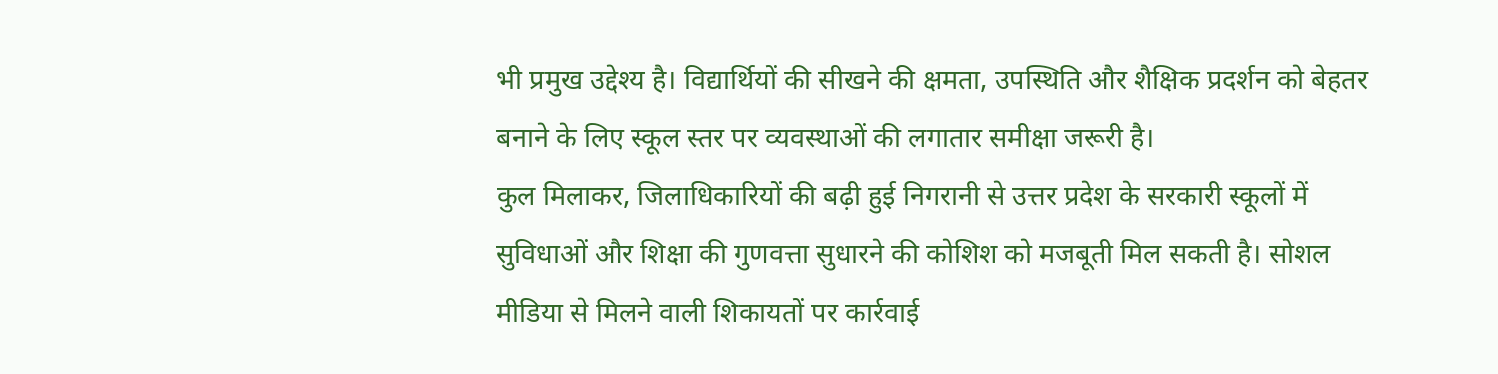भी प्रमुख उद्देश्य है। विद्यार्थियों की सीखने की क्षमता, उपस्थिति और शैक्षिक प्रदर्शन को बेहतर बनाने के लिए स्कूल स्तर पर व्यवस्थाओं की लगातार समीक्षा जरूरी है।
कुल मिलाकर, जिलाधिकारियों की बढ़ी हुई निगरानी से उत्तर प्रदेश के सरकारी स्कूलों में सुविधाओं और शिक्षा की गुणवत्ता सुधारने की कोशिश को मजबूती मिल सकती है। सोशल मीडिया से मिलने वाली शिकायतों पर कार्रवाई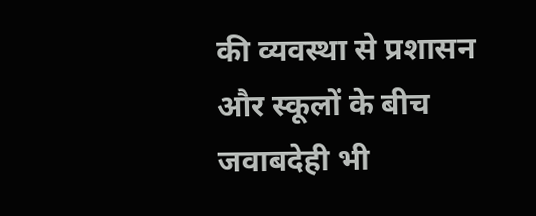की व्यवस्था से प्रशासन और स्कूलों के बीच जवाबदेही भी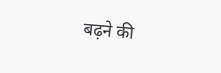बढ़ने की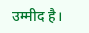उम्मीद है।